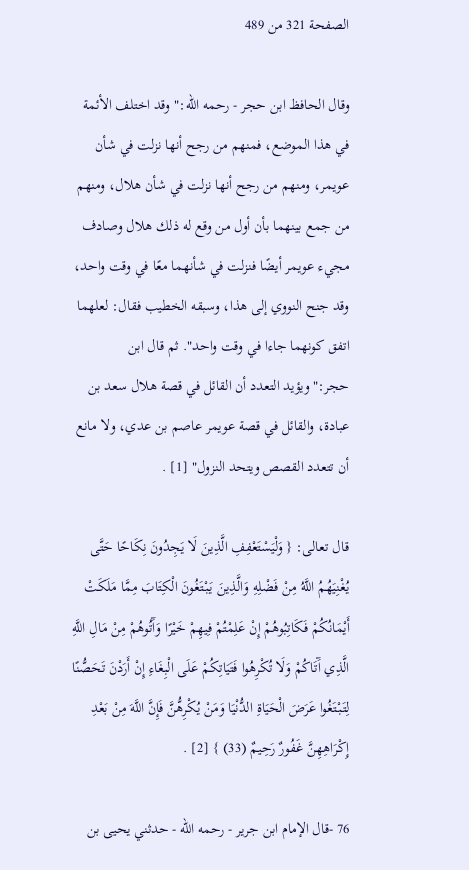الصفحة 321 من 489

وقال الحافظ ابن حجر - رحمه الله:"وقد اختلف الأئمة في هذا الموضع، فمنهم من رجح أنها نزلت في شأن عويمر، ومنهم من رجح أنها نزلت في شأن هلال، ومنهم من جمع بينهما بأن أول من وقع له ذلك هلال وصادف مجيء عويمر أيضًا فنزلت في شأنهما معًا في وقت واحد، وقد جنح النووي إلى هذا، وسبقه الخطيب فقال: لعلهما اتفق كونهما جاءا في وقت واحد". ثم قال ابن حجر:"ويؤيد التعدد أن القائل في قصة هلال سعد بن عبادة، والقائل في قصة عويمر عاصم بن عدي، ولا مانع أن تتعدد القصص ويتحد النزول" [1] .

قال تعالى: { وَلْيَسْتَعْفِفِ الَّذِينَ لَا يَجِدُونَ نِكَاحًا حَتَّى يُغْنِيَهُمُ اللَّهُ مِنْ فَضْلِهِ وَالَّذِينَ يَبْتَغُونَ الْكِتَابَ مِمَّا مَلَكَتْ أَيْمَانُكُمْ فَكَاتِبُوهُمْ إِنْ عَلِمْتُمْ فِيهِمْ خَيْرًا وَآَتُوهُمْ مِنْ مَالِ اللَّهِ الَّذِي آَتَاكُمْ وَلَا تُكْرِهُوا فَتَيَاتِكُمْ عَلَى الْبِغَاءِ إِنْ أَرَدْنَ تَحَصُّنًا لِتَبْتَغُوا عَرَضَ الْحَيَاةِ الدُّنْيَا وَمَنْ يُكْرِهُّنَّ فَإِنَّ اللَّهَ مِنْ بَعْدِ إِكْرَاهِهِنَّ غَفُورٌ رَحِيمٌ (33) } [2] .

76 -قال الإمام ابن جرير - رحمه الله - حدثني يحيى بن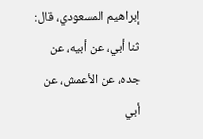إبراهيم المسعودي، قال: ثنا أبي، عن أبيه، عن جده، عن الأعمش، عن أبي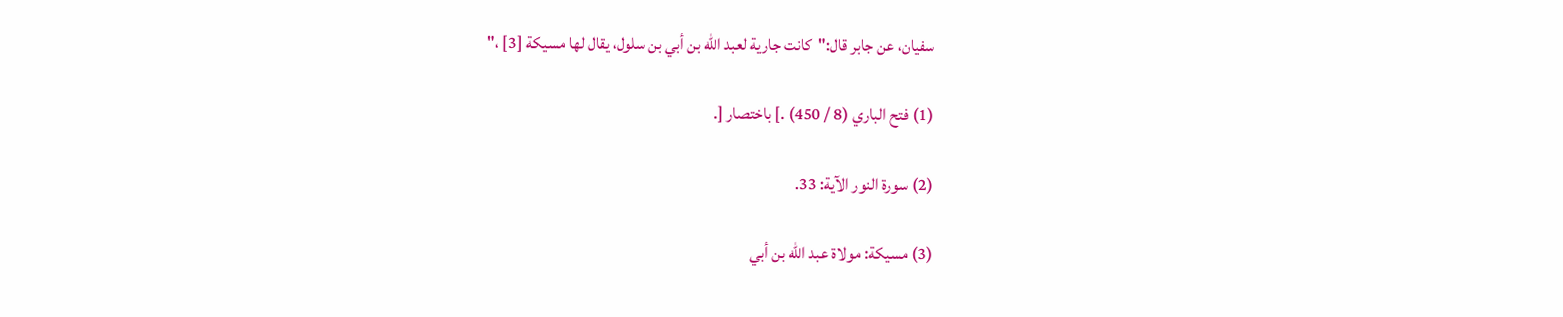سفيان، عن جابر قال:"كانت جارية لعبد الله بن أبي بن سلول، يقال لها مسيكة [3] ،"

(1) فتح الباري (8 / 450) .] باختصار [.

(2) سورة النور الآية: 33.

(3) مسيكة: مولاة عبد الله بن أبي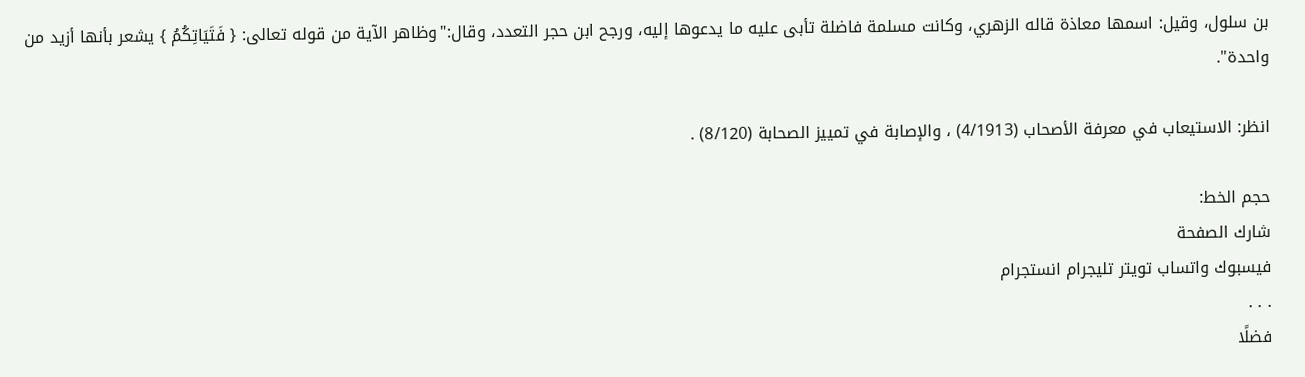بن سلول، وقيل: اسمها معاذة قاله الزهري، وكانت مسلمة فاضلة تأبى عليه ما يدعوها إليه، ورجح ابن حجر التعدد، وقال:"وظاهر الآية من قوله تعالى: { فَتَيَاتِكُمُ } يشعر بأنها أزيد من واحدة".

انظر: الاستيعاب في معرفة الأصحاب (4/1913) ، والإصابة في تمييز الصحابة (8/120) .

حجم الخط:
شارك الصفحة
فيسبوك واتساب تويتر تليجرام انستجرام
. . .
فضلًا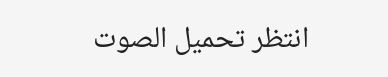انتظر تحميل الصوت